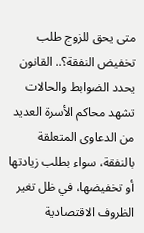متى يحق للزوج طلب تخفيض النفقة؟.. القانون يحدد الضوابط والحالات
تشهد محاكم الأسرة العديد من الدعاوى المتعلقة بالنفقة، سواء بطلب زيادتها أو تخفيضها، في ظل تغير الظروف الاقتصادية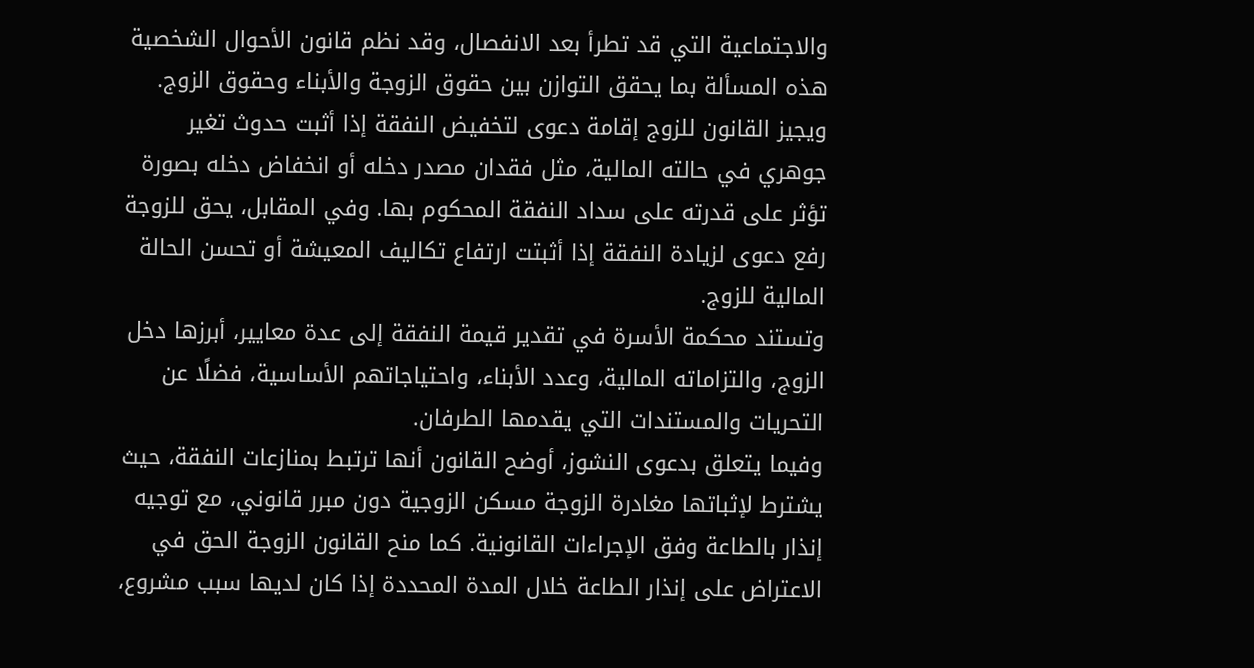والاجتماعية التي قد تطرأ بعد الانفصال، وقد نظم قانون الأحوال الشخصية هذه المسألة بما يحقق التوازن بين حقوق الزوجة والأبناء وحقوق الزوج.
ويجيز القانون للزوج إقامة دعوى لتخفيض النفقة إذا أثبت حدوث تغير جوهري في حالته المالية، مثل فقدان مصدر دخله أو انخفاض دخله بصورة تؤثر على قدرته على سداد النفقة المحكوم بها. وفي المقابل، يحق للزوجة رفع دعوى لزيادة النفقة إذا أثبتت ارتفاع تكاليف المعيشة أو تحسن الحالة المالية للزوج.
وتستند محكمة الأسرة في تقدير قيمة النفقة إلى عدة معايير، أبرزها دخل الزوج، والتزاماته المالية، وعدد الأبناء، واحتياجاتهم الأساسية، فضلًا عن التحريات والمستندات التي يقدمها الطرفان.
وفيما يتعلق بدعوى النشوز، أوضح القانون أنها ترتبط بمنازعات النفقة، حيث يشترط لإثباتها مغادرة الزوجة مسكن الزوجية دون مبرر قانوني، مع توجيه إنذار بالطاعة وفق الإجراءات القانونية. كما منح القانون الزوجة الحق في الاعتراض على إنذار الطاعة خلال المدة المحددة إذا كان لديها سبب مشروع،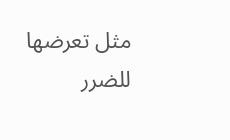مثل تعرضها للضرر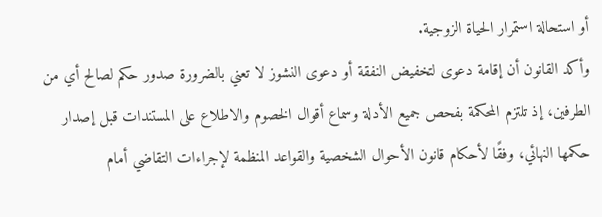أو استحالة استمرار الحياة الزوجية.
وأكد القانون أن إقامة دعوى لتخفيض النفقة أو دعوى النشوز لا تعني بالضرورة صدور حكم لصالح أي من الطرفين، إذ تلتزم المحكمة بفحص جميع الأدلة وسماع أقوال الخصوم والاطلاع على المستندات قبل إصدار حكمها النهائي، وفقًا لأحكام قانون الأحوال الشخصية والقواعد المنظمة لإجراءات التقاضي أمام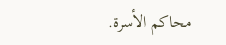محاكم الأسرة.